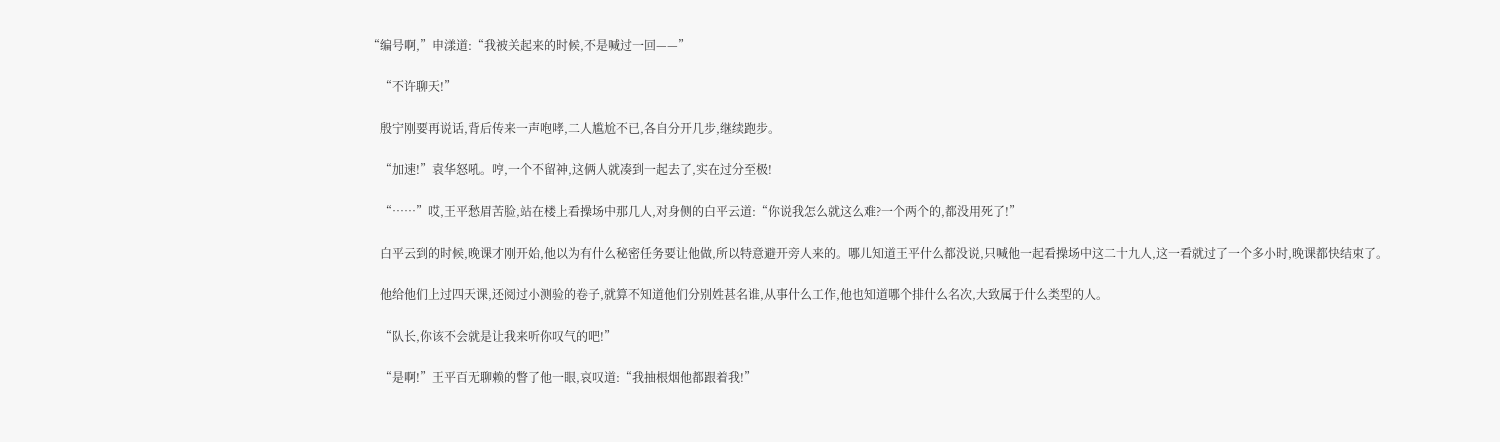“编号啊,”申漾道:“我被关起来的时候,不是喊过一回——”

    “不许聊天!”

    殷宁刚要再说话,背后传来一声咆哮,二人尴尬不已,各自分开几步,继续跑步。

    “加速!”袁华怒吼。哼,一个不留神,这俩人就凑到一起去了,实在过分至极!

    “……”哎,王平愁眉苦脸,站在楼上看操场中那几人,对身侧的白平云道:“你说我怎么就这么难?一个两个的,都没用死了!”

    白平云到的时候,晚课才刚开始,他以为有什么秘密任务要让他做,所以特意避开旁人来的。哪儿知道王平什么都没说,只喊他一起看操场中这二十九人,这一看就过了一个多小时,晚课都快结束了。

    他给他们上过四天课,还阅过小测验的卷子,就算不知道他们分别姓甚名谁,从事什么工作,他也知道哪个排什么名次,大致属于什么类型的人。

    “队长,你该不会就是让我来听你叹气的吧!”

    “是啊!”王平百无聊赖的瞥了他一眼,哀叹道:“我抽根烟他都跟着我!”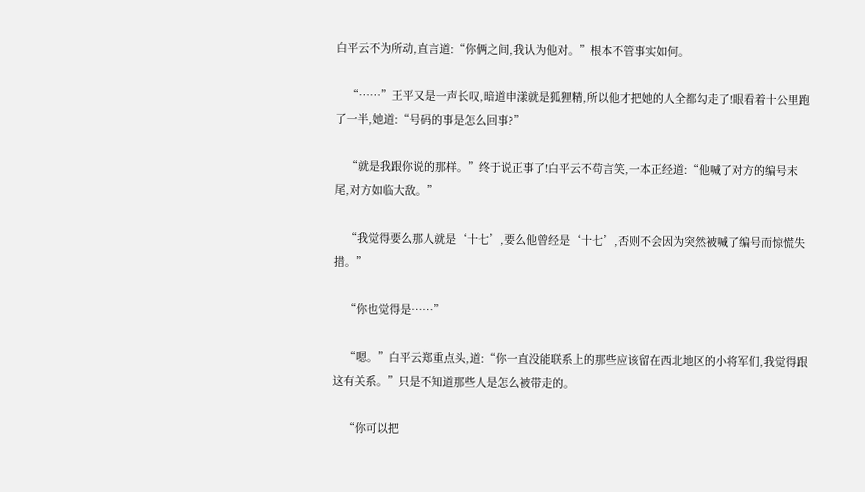白平云不为所动,直言道:“你俩之间,我认为他对。”根本不管事实如何。

    “……”王平又是一声长叹,暗道申漾就是狐狸精,所以他才把她的人全都勾走了!眼看着十公里跑了一半,她道:“号码的事是怎么回事?”

    “就是我跟你说的那样。”终于说正事了!白平云不苟言笑,一本正经道:“他喊了对方的编号末尾,对方如临大敌。”

    “我觉得要么那人就是‘十七’,要么他曾经是‘十七’,否则不会因为突然被喊了编号而惊慌失措。”

    “你也觉得是……”

    “嗯。”白平云郑重点头,道:“你一直没能联系上的那些应该留在西北地区的小将军们,我觉得跟这有关系。”只是不知道那些人是怎么被带走的。

    “你可以把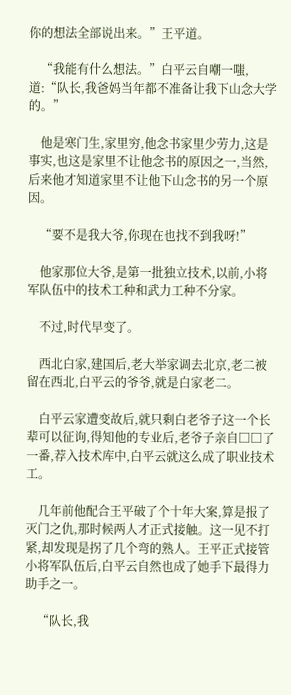你的想法全部说出来。”王平道。

    “我能有什么想法。”白平云自嘲一嗤,道:“队长,我爸妈当年都不准备让我下山念大学的。”

    他是寒门生,家里穷,他念书家里少劳力,这是事实,也这是家里不让他念书的原因之一,当然,后来他才知道家里不让他下山念书的另一个原因。

    “要不是我大爷,你现在也找不到我呀!”

    他家那位大爷,是第一批独立技术,以前,小将军队伍中的技术工种和武力工种不分家。

    不过,时代早变了。

    西北白家,建国后,老大举家调去北京,老二被留在西北,白平云的爷爷,就是白家老二。

    白平云家遭变故后,就只剩白老爷子这一个长辈可以征询,得知他的专业后,老爷子亲自□□了一番,荐入技术库中,白平云就这么成了职业技术工。

    几年前他配合王平破了个十年大案,算是报了灭门之仇,那时候两人才正式接触。这一见不打紧,却发现是拐了几个弯的熟人。王平正式接管小将军队伍后,白平云自然也成了她手下最得力助手之一。

    “队长,我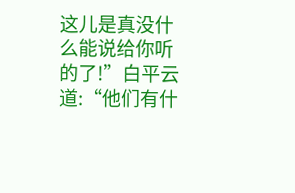这儿是真没什么能说给你听的了!”白平云道:“他们有什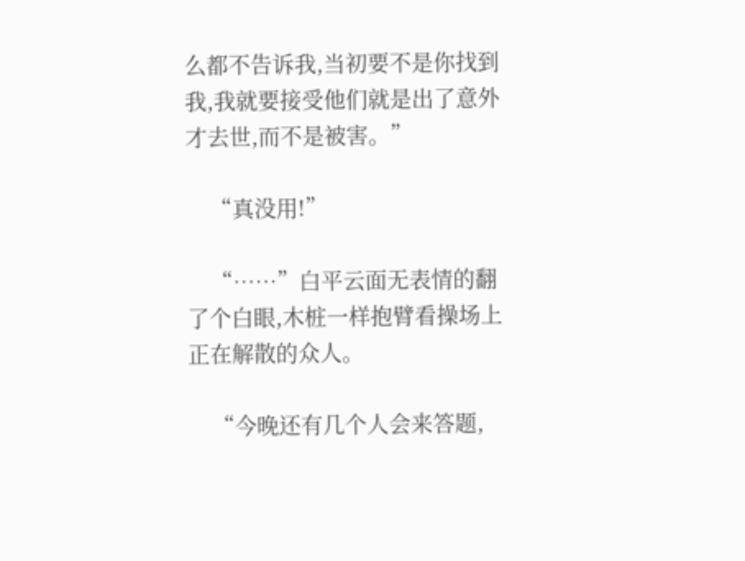么都不告诉我,当初要不是你找到我,我就要接受他们就是出了意外才去世,而不是被害。”

    “真没用!”

    “……”白平云面无表情的翻了个白眼,木桩一样抱臂看操场上正在解散的众人。

    “今晚还有几个人会来答题,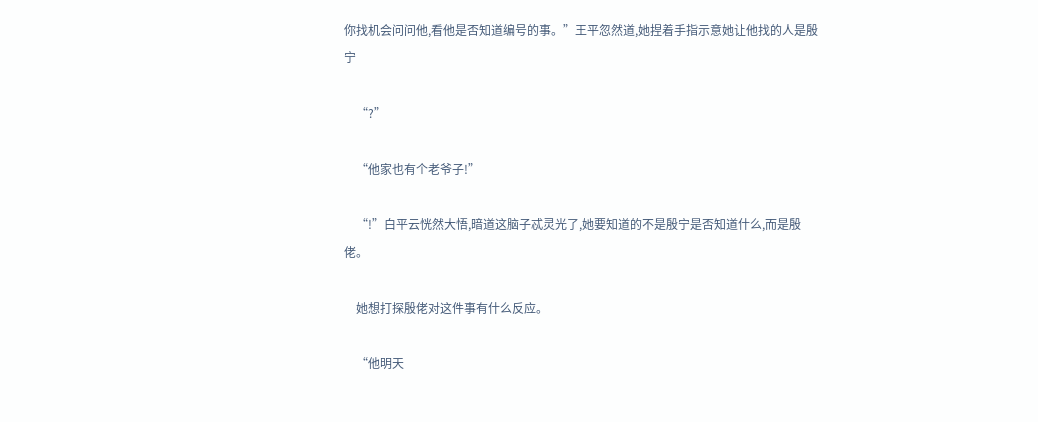你找机会问问他,看他是否知道编号的事。”王平忽然道,她捏着手指示意她让他找的人是殷宁

    “?”

    “他家也有个老爷子!”

    “!”白平云恍然大悟,暗道这脑子忒灵光了,她要知道的不是殷宁是否知道什么,而是殷佬。

    她想打探殷佬对这件事有什么反应。

    “他明天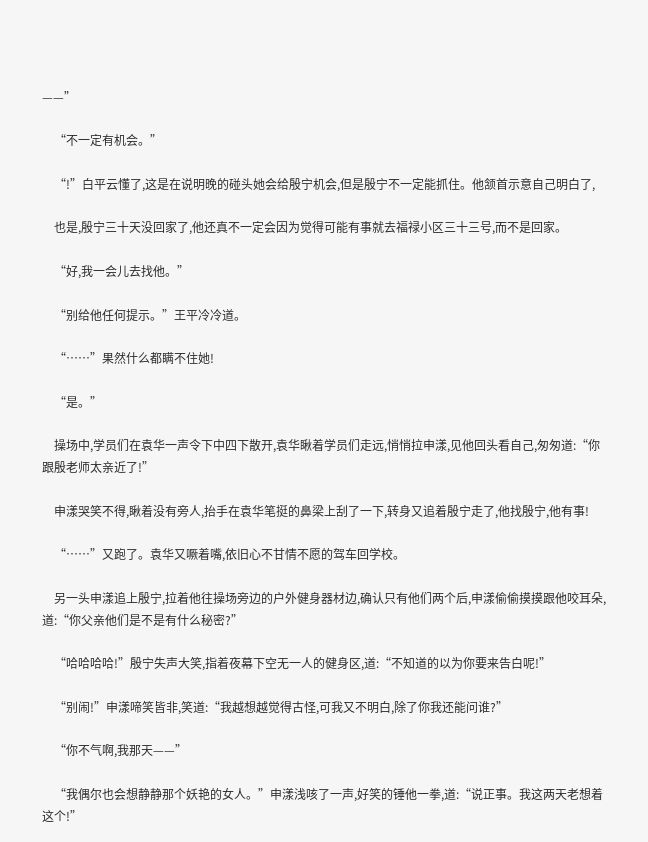——”

    “不一定有机会。”

    “!”白平云懂了,这是在说明晚的碰头她会给殷宁机会,但是殷宁不一定能抓住。他颔首示意自己明白了,

    也是,殷宁三十天没回家了,他还真不一定会因为觉得可能有事就去福禄小区三十三号,而不是回家。

    “好,我一会儿去找他。”

    “别给他任何提示。”王平冷冷道。

    “……”果然什么都瞒不住她!

    “是。”

    操场中,学员们在袁华一声令下中四下散开,袁华瞅着学员们走远,悄悄拉申漾,见他回头看自己,匆匆道:“你跟殷老师太亲近了!”

    申漾哭笑不得,瞅着没有旁人,抬手在袁华笔挺的鼻梁上刮了一下,转身又追着殷宁走了,他找殷宁,他有事!

    “……”又跑了。袁华又噘着嘴,依旧心不甘情不愿的驾车回学校。

    另一头申漾追上殷宁,拉着他往操场旁边的户外健身器材边,确认只有他们两个后,申漾偷偷摸摸跟他咬耳朵,道:“你父亲他们是不是有什么秘密?”

    “哈哈哈哈!”殷宁失声大笑,指着夜幕下空无一人的健身区,道:“不知道的以为你要来告白呢!”

    “别闹!”申漾啼笑皆非,笑道:“我越想越觉得古怪,可我又不明白,除了你我还能问谁?”

    “你不气啊,我那天——”

    “我偶尔也会想静静那个妖艳的女人。”申漾浅咳了一声,好笑的锤他一拳,道:“说正事。我这两天老想着这个!”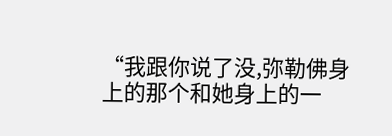“我跟你说了没,弥勒佛身上的那个和她身上的一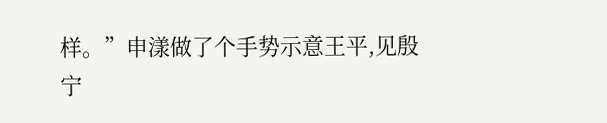样。”申漾做了个手势示意王平,见殷宁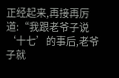正经起来,再接再厉道:“我跟老爷子说‘十七’的事后,老爷子就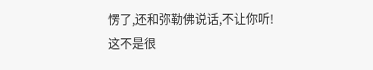愣了,还和弥勒佛说话,不让你听!这不是很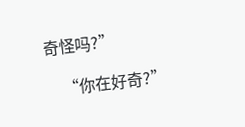奇怪吗?”

    “你在好奇?”